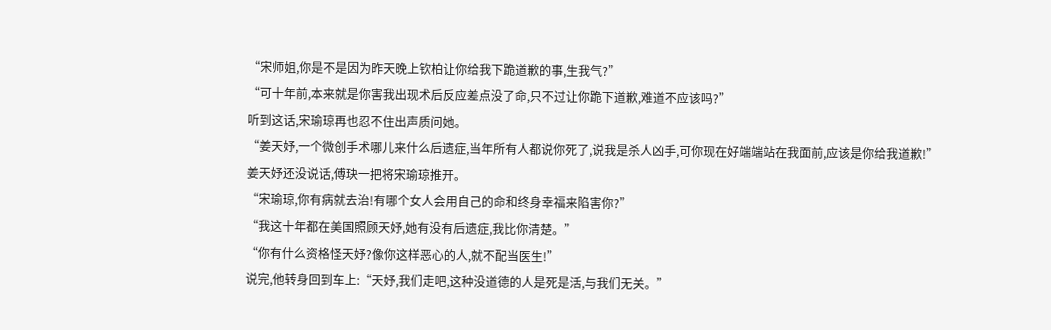“宋师姐,你是不是因为昨天晚上钦柏让你给我下跪道歉的事,生我气?”
“可十年前,本来就是你害我出现术后反应差点没了命,只不过让你跪下道歉,难道不应该吗?”
听到这话,宋瑜琼再也忍不住出声质问她。
“姜天妤,一个微创手术哪儿来什么后遗症,当年所有人都说你死了,说我是杀人凶手,可你现在好端端站在我面前,应该是你给我道歉!”
姜天妤还没说话,傅玦一把将宋瑜琼推开。
“宋瑜琼,你有病就去治!有哪个女人会用自己的命和终身幸福来陷害你?”
“我这十年都在美国照顾天妤,她有没有后遗症,我比你清楚。”
“你有什么资格怪天妤?像你这样恶心的人,就不配当医生!”
说完,他转身回到车上:“天妤,我们走吧,这种没道德的人是死是活,与我们无关。”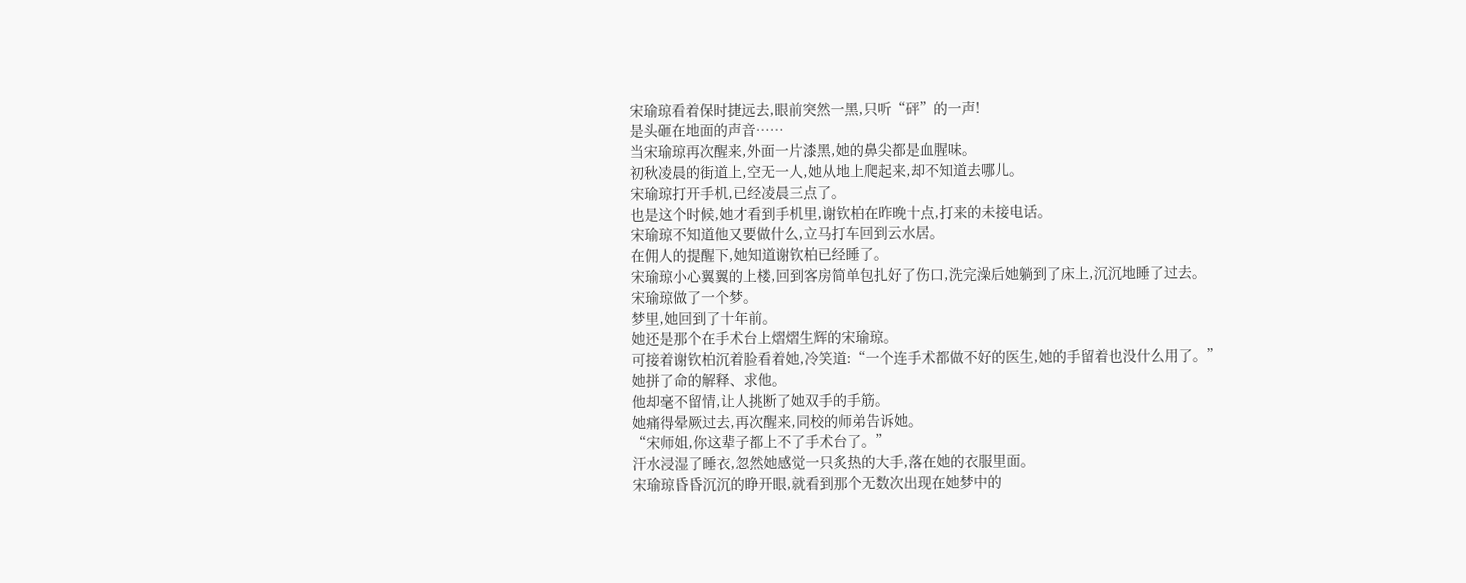宋瑜琼看着保时捷远去,眼前突然一黑,只听“砰”的一声!
是头砸在地面的声音……
当宋瑜琼再次醒来,外面一片漆黑,她的鼻尖都是血腥味。
初秋凌晨的街道上,空无一人,她从地上爬起来,却不知道去哪儿。
宋瑜琼打开手机,已经凌晨三点了。
也是这个时候,她才看到手机里,谢钦柏在昨晚十点,打来的未接电话。
宋瑜琼不知道他又要做什么,立马打车回到云水居。
在佣人的提醒下,她知道谢钦柏已经睡了。
宋瑜琼小心翼翼的上楼,回到客房简单包扎好了伤口,洗完澡后她躺到了床上,沉沉地睡了过去。
宋瑜琼做了一个梦。
梦里,她回到了十年前。
她还是那个在手术台上熠熠生辉的宋瑜琼。
可接着谢钦柏沉着脸看着她,冷笑道:“一个连手术都做不好的医生,她的手留着也没什么用了。”
她拼了命的解释、求他。
他却毫不留情,让人挑断了她双手的手筋。
她痛得晕厥过去,再次醒来,同校的师弟告诉她。
“宋师姐,你这辈子都上不了手术台了。”
汗水浸湿了睡衣,忽然她感觉一只炙热的大手,落在她的衣服里面。
宋瑜琼昏昏沉沉的睁开眼,就看到那个无数次出现在她梦中的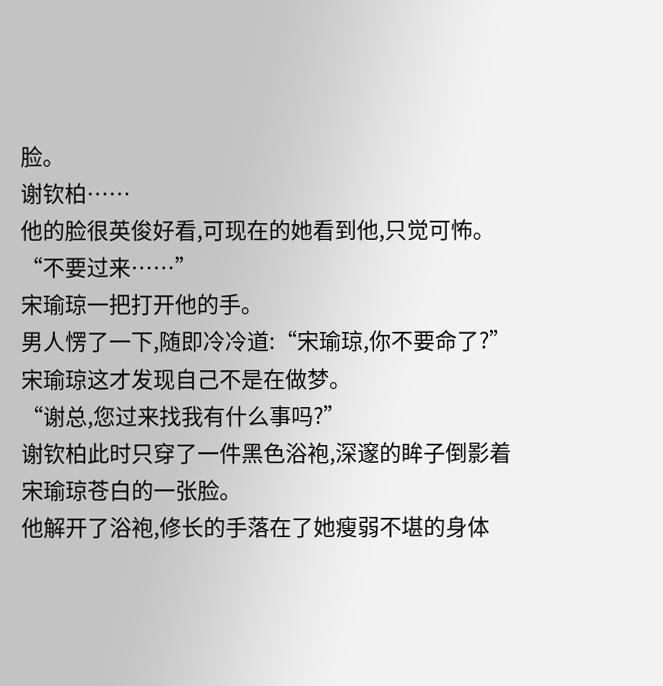脸。
谢钦柏……
他的脸很英俊好看,可现在的她看到他,只觉可怖。
“不要过来……”
宋瑜琼一把打开他的手。
男人愣了一下,随即冷冷道:“宋瑜琼,你不要命了?”
宋瑜琼这才发现自己不是在做梦。
“谢总,您过来找我有什么事吗?”
谢钦柏此时只穿了一件黑色浴袍,深邃的眸子倒影着宋瑜琼苍白的一张脸。
他解开了浴袍,修长的手落在了她瘦弱不堪的身体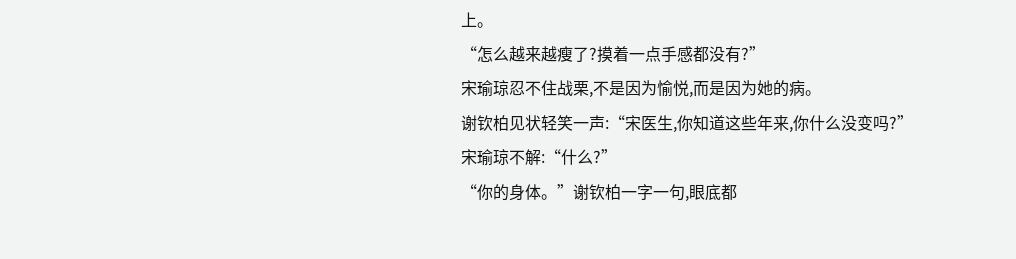上。
“怎么越来越瘦了?摸着一点手感都没有?”
宋瑜琼忍不住战栗,不是因为愉悦,而是因为她的病。
谢钦柏见状轻笑一声:“宋医生,你知道这些年来,你什么没变吗?”
宋瑜琼不解:“什么?”
“你的身体。”谢钦柏一字一句,眼底都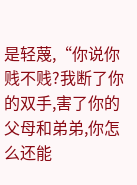是轻蔑,“你说你贱不贱?我断了你的双手,害了你的父母和弟弟,你怎么还能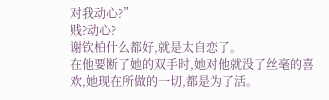对我动心?”
贱?动心?
谢钦柏什么都好,就是太自恋了。
在他要断了她的双手时,她对他就没了丝毫的喜欢,她现在所做的一切,都是为了活。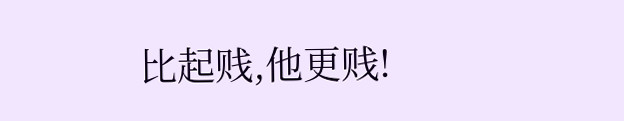比起贱,他更贱!